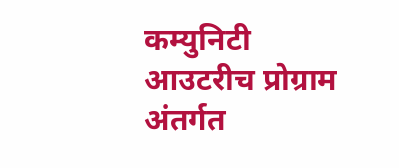कम्युनिटी आउटरीच प्रोग्राम अंतर्गत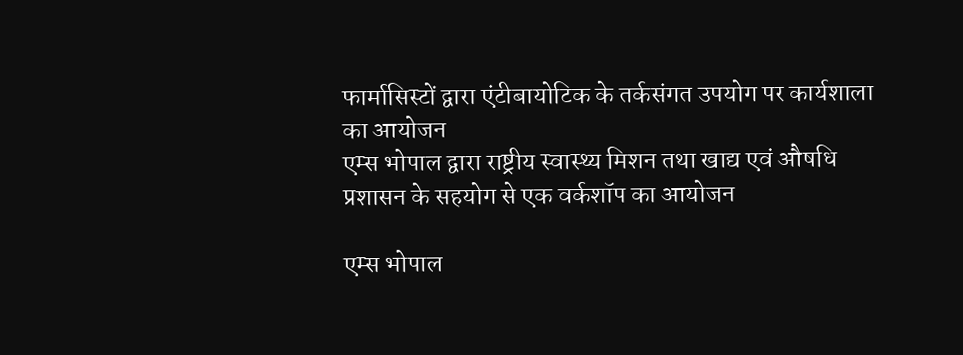फार्मासिस्टों द्वारा एंटीबायोटिक के तर्कसंगत उपयोग पर कार्यशाला का आयोजन
एम्स भोपाल द्वारा राष्ट्रीय स्वास्थ्य मिशन तथा खाद्य एवं औषधि प्रशासन के सहयोग से एक वर्कशॉप का आयोजन

एम्स भोपाल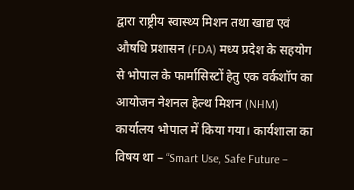द्वारा राष्ट्रीय स्वास्थ्य मिशन तथा खाद्य एवं औषधि प्रशासन (FDA) मध्य प्रदेश के सहयोग से भोपाल के फार्मासिस्टों हेतु एक वर्कशॉप का आयोजन नेशनल हेल्थ मिशन (NHM) कार्यालय भोपाल में किया गया। कार्यशाला का विषय था – “Smart Use, Safe Future –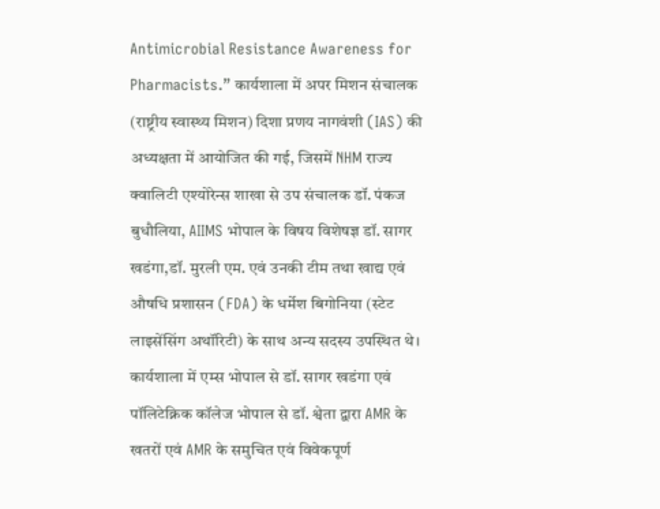Antimicrobial Resistance Awareness for Pharmacists.” कार्यशाला में अपर मिशन संचालक (राष्ट्रीय स्वास्थ्य मिशन) दिशा प्रणय नागवंशी (IAS) की अध्यक्षता में आयोजित की गई, जिसमें NHM राज्य क्वालिटी एश्योरेन्स शाखा से उप संचालक डॉ. पंकज बुधौलिया, AIIMS भोपाल के विषय विशेषज्ञ डॉ. सागर खडंगा,डॉ. मुरली एम. एवं उनकी टीम तथा खाद्य एवं औषधि प्रशासन (FDA) के धर्मेश बिगोनिया (स्टेट लाइसेंसिंग अथॉरिटी) के साथ अन्य सदस्य उपस्थित थे।
कार्यशाला में एम्स भोपाल से डॉ. सागर खडंगा एवं पॉलिटेक्निक कॉलेज भोपाल से डॉ. श्वेता द्वारा AMR के खतरों एवं AMR के समुचित एवं विवेकपूर्ण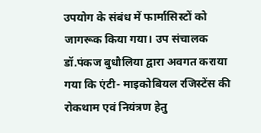उपयोग के संबंध में फार्मासिस्टों को जागरूक किया गया। उप संचालक डॉ.पंकज बुधौलिया द्वारा अवगत कराया गया कि एंटी- माइकोबियल रजिस्टेंस की रोकथाम एवं नियंत्रण हेतु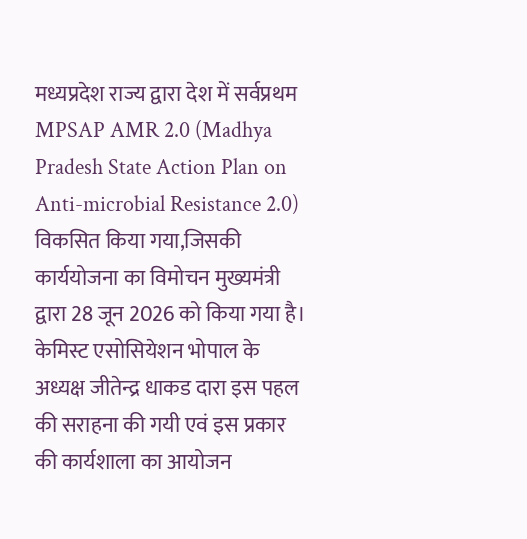मध्यप्रदेश राज्य द्वारा देश में सर्वप्रथम MPSAP AMR 2.0 (Madhya Pradesh State Action Plan on Anti-microbial Resistance 2.0) विकसित किया गया,जिसकी कार्ययोजना का विमोचन मुख्यमंत्री द्वारा 28 जून 2026 को किया गया है।
केमिस्ट एसोसियेशन भोपाल के अध्यक्ष जीतेन्द्र धाकड दारा इस पहल की सराहना की गयी एवं इस प्रकार की कार्यशाला का आयोजन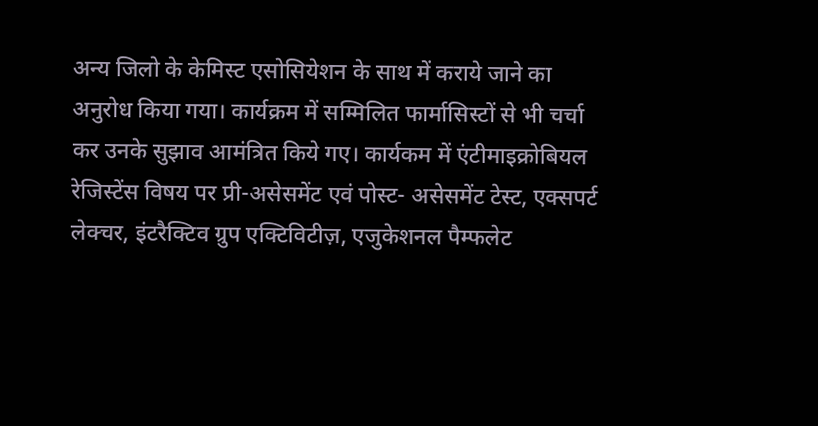अन्य जिलो के केमिस्ट एसोसियेशन के साथ में कराये जाने का अनुरोध किया गया। कार्यक्रम में सम्मिलित फार्मासिस्टों से भी चर्चा कर उनके सुझाव आमंत्रित किये गए। कार्यकम में एंटीमाइक्रोबियल रेजिस्टेंस विषय पर प्री-असेसमेंट एवं पोस्ट- असेसमेंट टेस्ट, एक्सपर्ट लेक्चर, इंटरैक्टिव ग्रुप एक्टिविटीज़, एजुकेशनल पैम्फलेट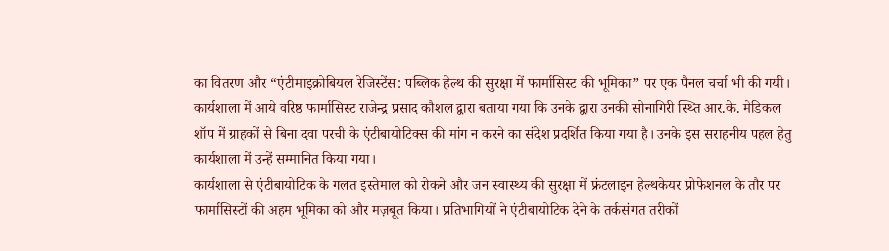का वितरण और “एंटीमाइक्रोबियल रेजिस्टेंस: पब्लिक हेल्थ की सुरक्षा में फार्मासिस्ट की भूमिका” पर एक पैनल चर्चा भी की गयी।
कार्यशाला में आये वरिष्ठ फार्मासिस्ट राजेन्द्र प्रसाद कौशल द्वारा बताया गया कि उनके द्वारा उनकी सोनागिरी स्थ्ति आर.के. मेडिकल शॉप में ग्राहकों से बिना दवा परची के एंटीबायोटिक्स की मांग न करने का संदेश प्रदर्शित किया गया है। उनके इस सराहनीय पहल हेतु कार्यशाला में उन्हें सम्मानित किया गया।
कार्यशाला से एंटीबायोटिक के गलत इस्तेमाल को रोकने और जन स्वास्थ्य की सुरक्षा में फ्रंटलाइन हेल्थकेयर प्रोफेशनल के तौर पर फार्मासिस्टों की अहम भूमिका को और मज़बूत किया। प्रतिभागियों ने एंटीबायोटिक देने के तर्कसंगत तरीकों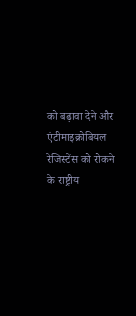को बढ़ावा देने और एंटीमाइक्रोबियल रेजिस्टेंस को रोकने के राष्ट्रीय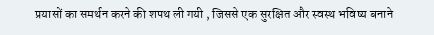प्रयासों का समर्थन करने की शपथ ली गयी , जिससे एक सुरक्षित और स्वस्थ भविष्य बनाने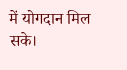में योगदान मिल सके।